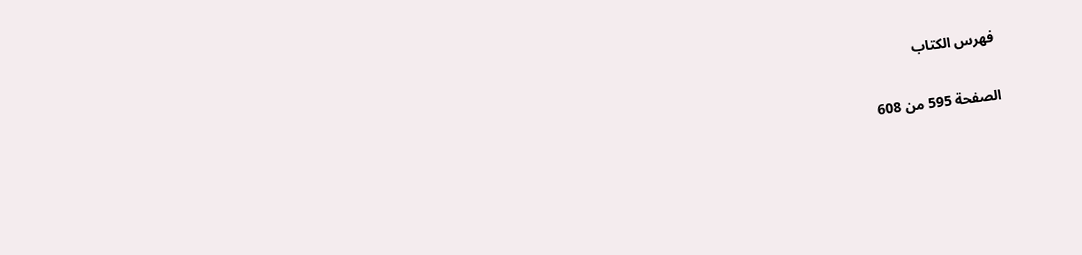فهرس الكتاب

الصفحة 595 من 608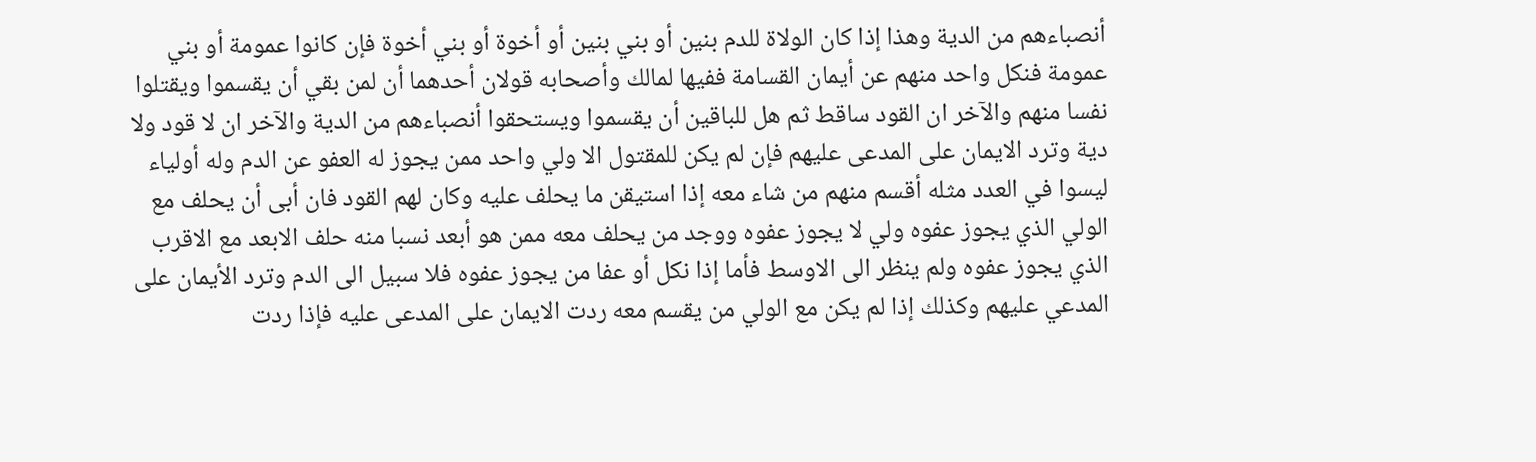أنصباءهم من الدية وهذا إذا كان الولاة للدم بنين أو بني بنين أو أخوة أو بني أخوة فإن كانوا عمومة أو بني عمومة فنكل واحد منهم عن أيمان القسامة ففيها لمالك وأصحابه قولان أحدهما أن لمن بقي أن يقسموا ويقتلوا نفسا منهم والآخر ان القود ساقط ثم هل للباقين أن يقسموا ويستحقوا أنصباءهم من الدية والآخر ان لا قود ولا دية وترد الايمان على المدعى عليهم فإن لم يكن للمقتول الا ولي واحد ممن يجوز له العفو عن الدم وله أولياء ليسوا في العدد مثله أقسم منهم من شاء معه إذا استيقن ما يحلف عليه وكان لهم القود فان أبى أن يحلف مع الولي الذي يجوز عفوه ولي لا يجوز عفوه ووجد من يحلف معه ممن هو أبعد نسبا منه حلف الابعد مع الاقرب الذي يجوز عفوه ولم ينظر الى الاوسط فأما إذا نكل أو عفا من يجوز عفوه فلا سبيل الى الدم وترد الأيمان على المدعي عليهم وكذلك إذا لم يكن مع الولي من يقسم معه ردت الايمان على المدعى عليه فإذا ردت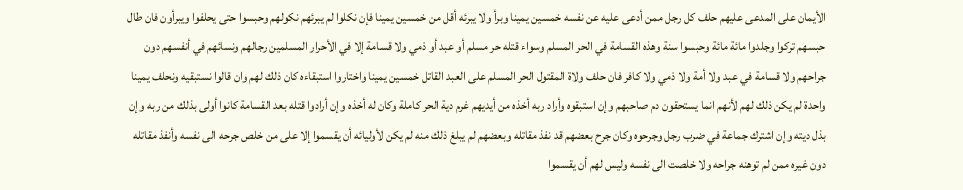الأيمان على المدعى عليهم حلف كل رجل ممن أدعى عليه عن نفسه خمسين يمينا وبرأ ولا يبرئه أقل من خمسين يمينا فإن نكلوا لم يبرئهم نكولهم وحبسوا حتى يحلفوا ويبرأون فان طال حبسهم تركوا وجلدوا مائة مائة وحبسوا سنة وهذه القسامة في الحر المسلم وسواء قتله حر مسلم أو عبد أو ذمي ولا قسامة إلا في الأحرار المسلمين رجالهم ونسائهم في أنفسهم دون جراحهم ولا قسامة في عبد ولا أمة ولا ذمي ولا كافر فان حلف ولاة المقتول الحر المسلم على العبد القاتل خمسين يمينا واختاروا استبقاءه كان ذلك لهم وان قالوا نستبقيه ونحلف يمينا واحدة لم يكن ذلك لهم لأنهم انما يستحقون دم صاحبهم وإن استبقوه وأراد ربه أخذه من أيديهم غرم دية الحر كاملة وكان له أخذه وإن أرادوا قتله بعد القسامة كانوا أولى بذلك من ربه وإن بذل ديته وإن اشترك جماعة في ضرب رجل وجرحوه وكان جرح بعضهم قد نفذ مقاتله وبعضهم لم يبلغ ذلك منه لم يكن لأوليائه أن يقسموا إلا على من خلص جرحه الى نفسه وأنفذ مقاتله دون غيره ممن لم توهنه جراحه ولا خلصت الى نفسه وليس لهم أن يقسموا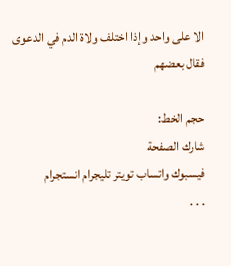الا على واحد وإذا اختلف ولاة الدم في الدعوى فقال بعضهم

حجم الخط:
شارك الصفحة
فيسبوك واتساب تويتر تليجرام انستجرام
. . .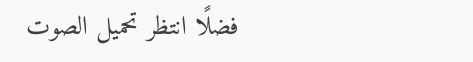فضلًا انتظر تحميل الصوت